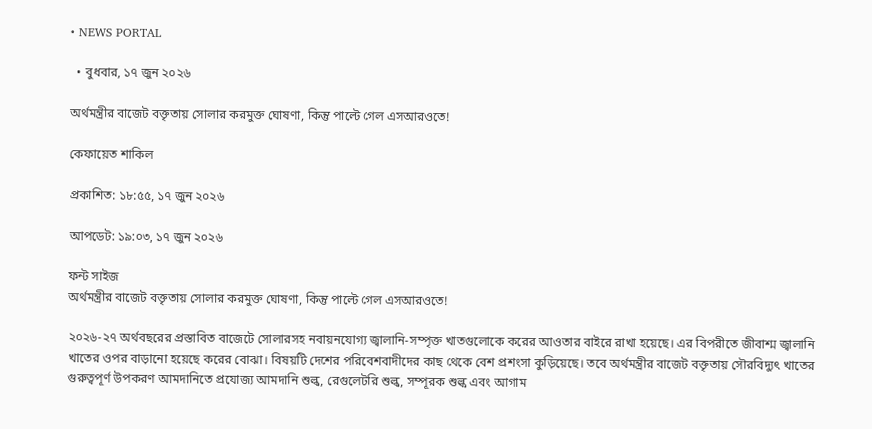• NEWS PORTAL

  • বুধবার, ১৭ জুন ২০২৬

অর্থমন্ত্রীর বাজেট বক্তৃতায় সোলার করমুক্ত ঘোষণা, কিন্তু পাল্টে গেল এসআরওতে!

কেফায়েত শাকিল

প্রকাশিত: ১৮:৫৫, ১৭ জুন ২০২৬

আপডেট: ১৯:০৩, ১৭ জুন ২০২৬

ফন্ট সাইজ
অর্থমন্ত্রীর বাজেট বক্তৃতায় সোলার করমুক্ত ঘোষণা, কিন্তু পাল্টে গেল এসআরওতে!

২০২৬-২৭ অর্থবছরের প্রস্তাবিত বাজেটে সোলারসহ নবায়নযোগ্য জ্বালানি-সম্পৃক্ত খাতগুলোকে করের আওতার বাইরে রাখা হয়েছে। এর বিপরীতে জীবাশ্ম জ্বালানি খাতের ওপর বাড়ানো হয়েছে করের বোঝা। বিষয়টি দেশের পরিবেশবাদীদের কাছ থেকে বেশ প্রশংসা কুড়িয়েছে। তবে অর্থমন্ত্রীর বাজেট বক্তৃতায় সৌরবিদ্যুৎ খাতের গুরুত্বপূর্ণ উপকরণ আমদানিতে প্রযোজ্য আমদানি শুল্ক, রেগুলেটরি শুল্ক, সম্পূরক শুল্ক এবং আগাম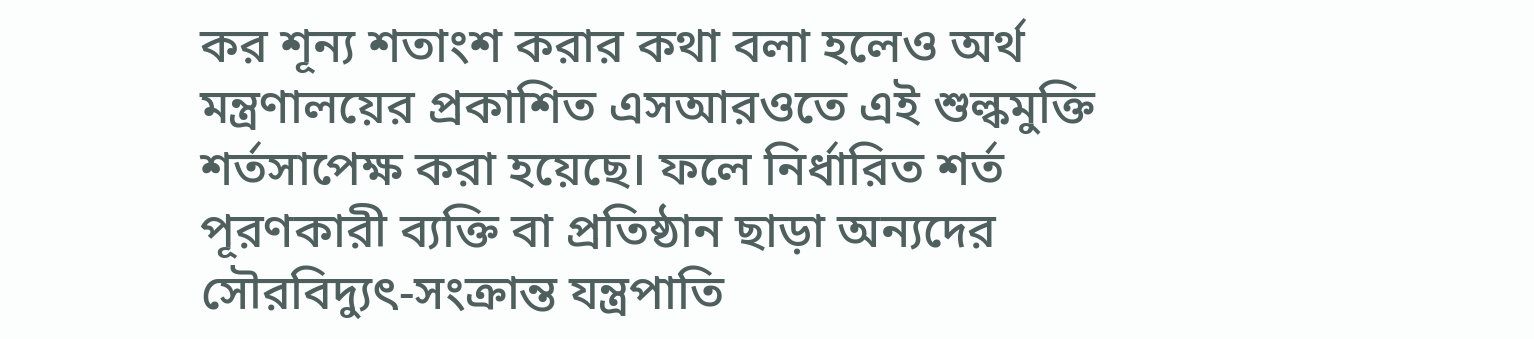কর শূন্য শতাংশ করার কথা বলা হলেও অর্থ মন্ত্রণালয়ের প্রকাশিত এসআরওতে এই শুল্কমুক্তি শর্তসাপেক্ষ করা হয়েছে। ফলে নির্ধারিত শর্ত পূরণকারী ব্যক্তি বা প্রতিষ্ঠান ছাড়া অন্যদের সৌরবিদ্যুৎ-সংক্রান্ত যন্ত্রপাতি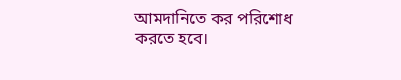আমদানিতে কর পরিশোধ করতে হবে।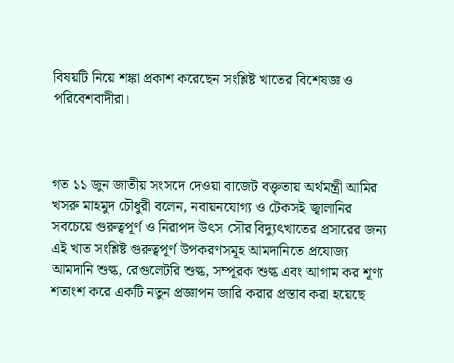বিষয়টি নিয়ে শঙ্কা প্রকাশ করেছেন সংশ্লিষ্ট খাতের বিশেষজ্ঞ ও পরিবেশবাদীরা।



গত ১১ জুন জাতীয় সংসদে দেওয়া বাজেট বক্তৃতায় অর্থমন্ত্রী আমির খসরু মাহমুদ চৌধুরী বলেন, নবায়নযোগ্য ও টেকসই জ্বালানির সবচেয়ে গুরুত্বপূর্ণ ও নিরাপদ উৎস সৌর বিদ্যুৎখাতের প্রসারের জন্য এই খাত সংশ্লিষ্ট গুরুত্বপূর্ণ উপকরণসমূহ আমদানিতে প্রযোজ্য আমদানি শুল্ক, রেগুলেটরি শুল্ক, সম্পূরক শুল্ক এবং আগাম কর শূণ্য শতাংশ করে একটি নতুন প্রজ্ঞাপন জারি করার প্রস্তাব করা হয়েছে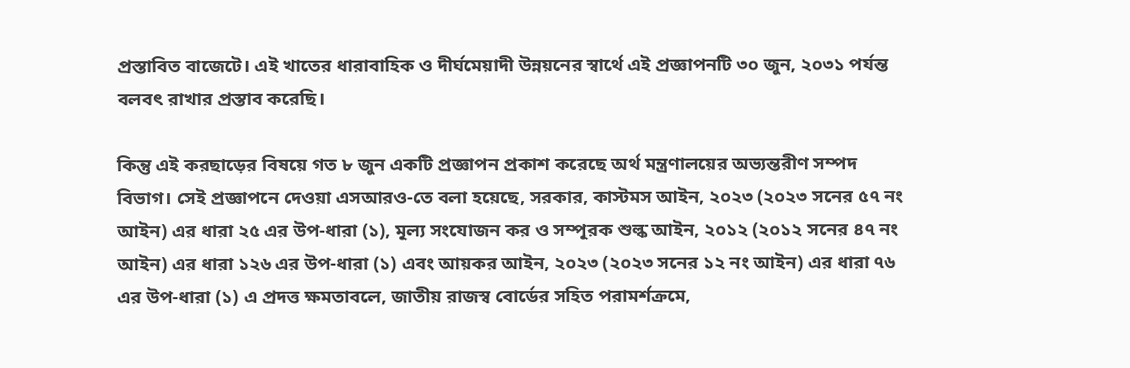প্রস্তাবিত বাজেটে। এই খাতের ধারাবাহিক ও দীর্ঘমেয়াদী উন্নয়নের স্বার্থে এই প্রজ্ঞাপনটি ৩০ জুন, ২০৩১ পর্যন্ত বলবৎ রাখার প্রস্তাব করেছি।

কিন্তু এই করছাড়ের বিষয়ে গত ৮ জুন একটি প্রজ্ঞাপন প্রকাশ করেছে অর্থ মন্ত্রণালয়ের অভ্যন্তরীণ সম্পদ বিভাগ। সেই প্রজ্ঞাপনে দেওয়া এসআরও-তে বলা হয়েছে, সরকার, কাস্টমস আইন, ২০২৩ (২০২৩ সনের ৫৭ নং আইন) এর ধারা ২৫ এর উপ-ধারা (১), মূল্য সংযোজন কর ও সম্পূরক শুল্ক আইন, ২০১২ (২০১২ সনের ৪৭ নং আইন) এর ধারা ১২৬ এর উপ-ধারা (১) এবং আয়কর আইন, ২০২৩ (২০২৩ সনের ১২ নং আইন) এর ধারা ৭৬ এর উপ-ধারা (১) এ প্রদত্ত ক্ষমতাবলে, জাতীয় রাজস্ব বোর্ডের সহিত পরামর্শক্রমে,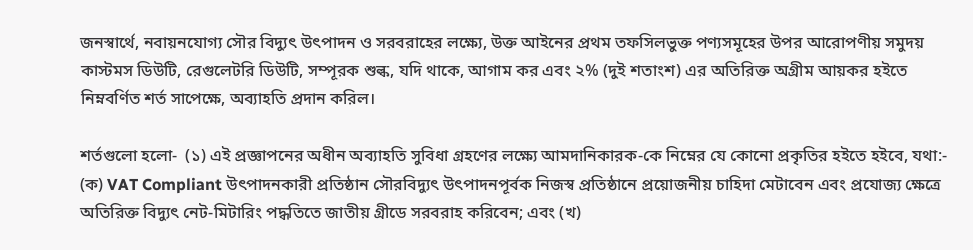জনস্বার্থে, নবায়নযোগ্য সৌর বিদ্যুৎ উৎপাদন ও সরবরাহের লক্ষ্যে, উক্ত আইনের প্রথম তফসিলভুক্ত পণ্যসমূহের উপর আরোপণীয় সমুদয় কাস্টমস ডিউটি, রেগুলেটরি ডিউটি, সম্পূরক শুল্ক, যদি থাকে, আগাম কর এবং ২% (দুই শতাংশ) এর অতিরিক্ত অগ্রীম আয়কর হইতে নিম্নবর্ণিত শর্ত সাপেক্ষে, অব্যাহতি প্রদান করিল।

শর্তগুলো হলো-  (১) এই প্রজ্ঞাপনের অধীন অব্যাহতি সুবিধা গ্রহণের লক্ষ্যে আমদানিকারক-কে নিম্নের যে কোনো প্রকৃতির হইতে হইবে, যথা:- (ক) VAT Compliant উৎপাদনকারী প্রতিষ্ঠান সৌরবিদ্যুৎ উৎপাদনপূর্বক নিজস্ব প্রতিষ্ঠানে প্রয়োজনীয় চাহিদা মেটাবেন এবং প্রযোজ্য ক্ষেত্রে অতিরিক্ত বিদ্যুৎ নেট-মিটারিং পদ্ধতিতে জাতীয় গ্রীডে সরবরাহ করিবেন; এবং (খ)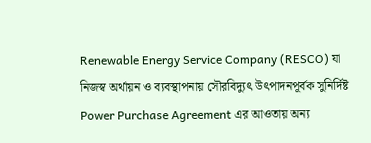Renewable Energy Service Company (RESCO) যা নিজস্ব অর্থায়ন ও ব্যবস্থাপনায় সৌরবিদ্যুৎ উৎপাদনপূর্বক সুনির্দিষ্ট Power Purchase Agreement এর আওতায় অন্য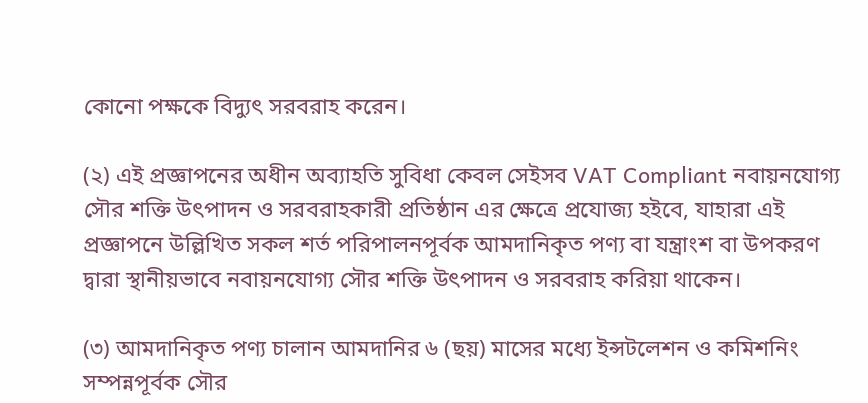কোনো পক্ষকে বিদ্যুৎ সরবরাহ করেন।

(২) এই প্রজ্ঞাপনের অধীন অব্যাহতি সুবিধা কেবল সেইসব VAT Compliant নবায়নযোগ্য সৌর শক্তি উৎপাদন ও সরবরাহকারী প্রতিষ্ঠান এর ক্ষেত্রে প্রযোজ্য হইবে, যাহারা এই প্রজ্ঞাপনে উল্লিখিত সকল শর্ত পরিপালনপূর্বক আমদানিকৃত পণ্য বা যন্ত্রাংশ বা উপকরণ দ্বারা স্থানীয়ভাবে নবায়নযোগ্য সৌর শক্তি উৎপাদন ও সরবরাহ করিয়া থাকেন।

(৩) আমদানিকৃত পণ্য চালান আমদানির ৬ (ছয়) মাসের মধ্যে ইন্সটলেশন ও কমিশনিং সম্পন্নপূর্বক সৌর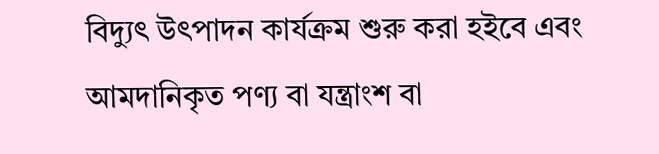বিদ্যুৎ উৎপাদন কার্যক্রম শুরু করা হইবে এবং আমদানিকৃত পণ্য বা যন্ত্রাংশ বা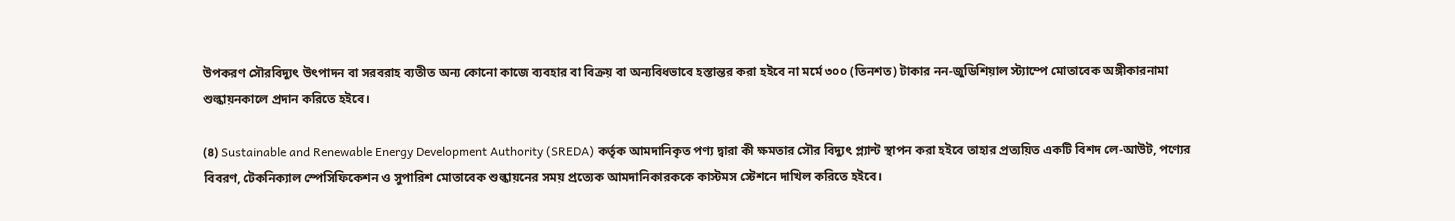উপকরণ সৌরবিদ্যুৎ উৎপাদন বা সরবরাহ ব্যতীত অন্য কোনো কাজে ব্যবহার বা বিক্রয় বা অন্যবিধভাবে হস্তান্তর করা হইবে না মর্মে ৩০০ (তিনশত) টাকার নন-জুডিশিয়াল স্ট্যাম্পে মোতাবেক অঙ্গীকারনামা শুল্কায়নকালে প্রদান করিতে হইবে।

(৪) Sustainable and Renewable Energy Development Authority (SREDA) কর্তৃক আমদানিকৃত পণ্য দ্বারা কী ক্ষমতার সৌর বিদ্যুৎ প্ল্যান্ট স্থাপন করা হইবে তাহার প্রত্যয়িত একটি বিশদ লে-আউট, পণ্যের বিবরণ, টেকনিক্যাল স্পেসিফিকেশন ও সুপারিশ মোতাবেক শুল্কায়নের সময় প্রত্যেক আমদানিকারককে কাস্টমস স্টেশনে দাখিল করিতে হইবে।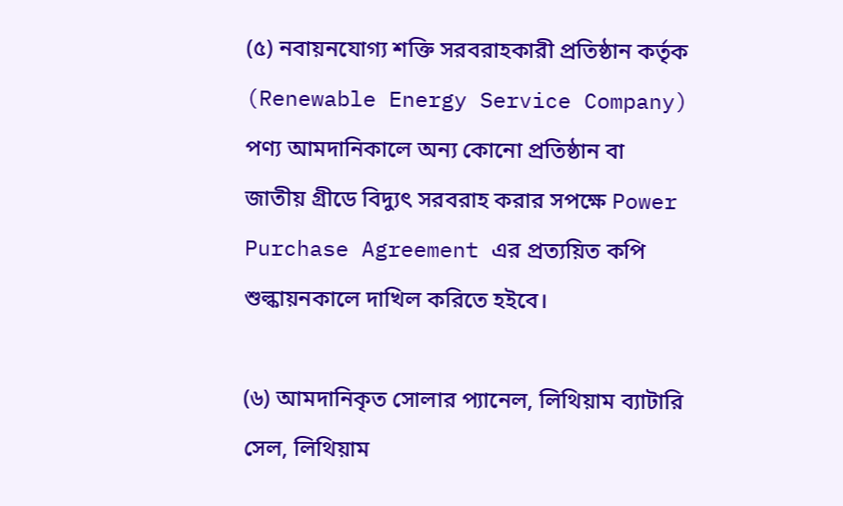(৫) নবায়নযোগ্য শক্তি সরবরাহকারী প্রতিষ্ঠান কর্তৃক (Renewable Energy Service Company) পণ্য আমদানিকালে অন্য কোনো প্রতিষ্ঠান বা জাতীয় গ্রীডে বিদ্যুৎ সরবরাহ করার সপক্ষে Power Purchase Agreement এর প্রত্যয়িত কপি শুল্কায়নকালে দাখিল করিতে হইবে।

(৬) আমদানিকৃত সোলার প্যানেল, লিথিয়াম ব্যাটারি সেল, লিথিয়াম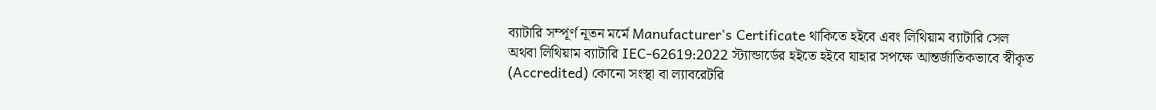ব্যাটারি সম্পূর্ণ নূতন মর্মে Manufacturer's Certificate থাকিতে হইবে এবং লিথিয়াম ব্যাটারি সেল অথবা লিথিয়াম ব্যাটারি IEC-62619:2022 স্ট্যান্ডার্ডের হইতে হইবে যাহার সপক্ষে আন্তর্জাতিকভাবে স্বীকৃত (Accredited) কোনো সংস্থা বা ল্যাবরেটরি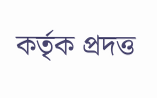কর্তৃক প্রদত্ত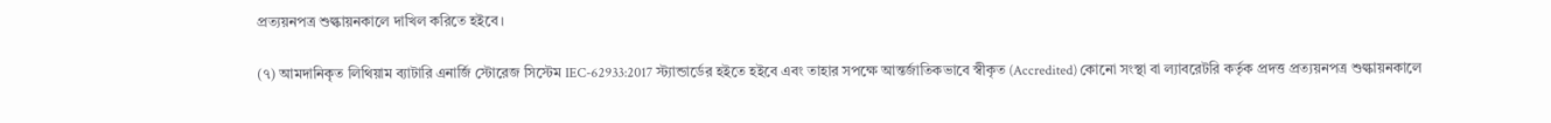প্রত্যয়নপত্র শুল্কায়নকালে দাখিল করিতে হইবে।

(৭) আমদানিকৃত লিথিয়াম ব্যাটারি এনার্জি স্টোরেজ সিস্টেম IEC-62933:2017 স্ট্যান্ডার্ডের হইতে হইবে এবং তাহার সপক্ষে আন্তর্জাতিকভাবে স্বীকৃত (Accredited) কোনো সংস্থা বা ল্যাবরেটরি কর্তৃক প্রদত্ত প্রত্যয়নপত্র শুল্কায়নকালে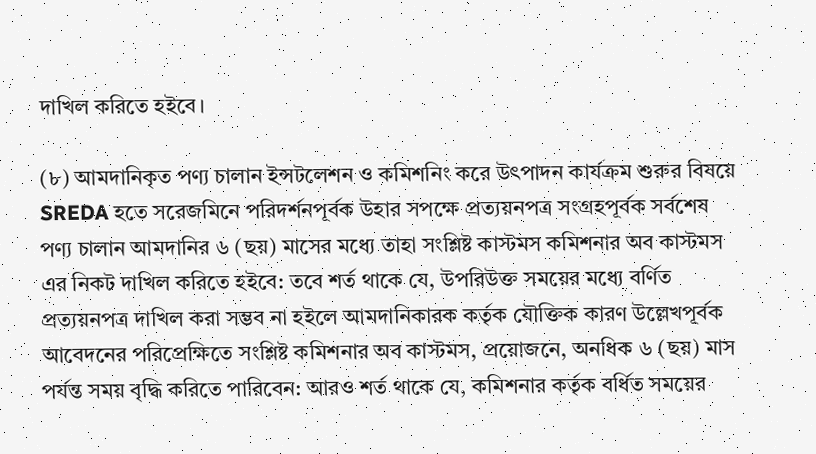দাখিল করিতে হইবে।

(৮) আমদানিকৃত পণ্য চালান ইন্সটলেশন ও কমিশনিং করে উৎপাদন কার্যক্রম শুরুর বিষয়ে SREDA হতে সরেজমিনে পরিদর্শনপূর্বক উহার সপক্ষে প্রত্যয়নপত্র সংগ্রহপূর্বক সর্বশেষ পণ্য চালান আমদানির ৬ (ছয়) মাসের মধ্যে তাহা সংশ্লিষ্ট কাস্টমস কমিশনার অব কাস্টমস এর নিকট দাখিল করিতে হইবে: তবে শর্ত থাকে যে, উপরিউক্ত সময়ের মধ্যে বর্ণিত প্রত্যয়নপত্র দাখিল করা সম্ভব না হইলে আমদানিকারক কর্তৃক যৌক্তিক কারণ উল্লেখপূর্বক আবেদনের পরিপ্রেক্ষিতে সংশ্লিষ্ট কমিশনার অব কাস্টমস, প্রয়োজনে, অনধিক ৬ (ছয়) মাস পর্যন্ত সময় বৃদ্ধি করিতে পারিবেন: আরও শর্ত থাকে যে, কমিশনার কর্তৃক বর্ধিত সময়ের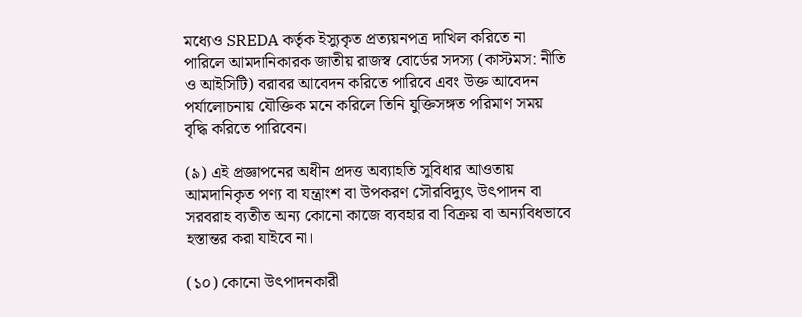মধ্যেও SREDA কর্তৃক ইস্যুকৃত প্রত্যয়নপত্র দাখিল করিতে না পারিলে আমদানিকারক জাতীয় রাজস্ব বোর্ডের সদস্য (কাস্টমস: নীতি ও আইসিটি) বরাবর আবেদন করিতে পারিবে এবং উক্ত আবেদন পর্যালোচনায় যৌক্তিক মনে করিলে তিনি যুক্তিসঙ্গত পরিমাণ সময় বৃদ্ধি করিতে পারিবেন।

(৯) এই প্রজ্ঞাপনের অধীন প্রদত্ত অব্যাহতি সুবিধার আওতায় আমদানিকৃত পণ্য বা যন্ত্রাংশ বা উপকরণ সৌরবিদ্যুৎ উৎপাদন বা সরবরাহ ব্যতীত অন্য কোনো কাজে ব্যবহার বা বিক্রয় বা অন্যবিধভাবে হস্তান্তর করা যাইবে না।

(১০) কোনো উৎপাদনকারী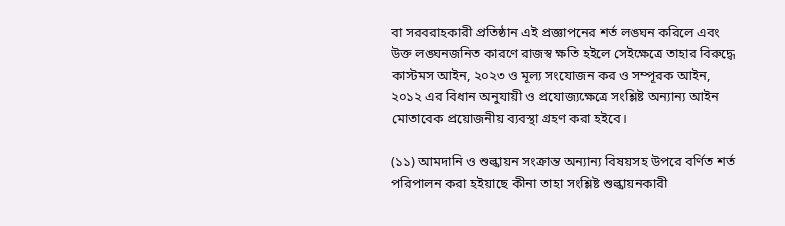বা সরবরাহকারী প্রতিষ্ঠান এই প্রজ্ঞাপনের শর্ত লঙ্ঘন করিলে এবং উক্ত লঙ্ঘনজনিত কারণে রাজস্ব ক্ষতি হইলে সেইক্ষেত্রে তাহার বিরুদ্ধে কাস্টমস আইন, ২০২৩ ও মূল্য সংযোজন কর ও সম্পূরক আইন, ২০১২ এর বিধান অনুযায়ী ও প্রযোজ্যক্ষেত্রে সংশ্লিষ্ট অন্যান্য আইন মোতাবেক প্রয়োজনীয় ব্যবস্থা গ্রহণ করা হইবে।

(১১) আমদানি ও শুল্কায়ন সংক্রান্ত অন্যান্য বিষয়সহ উপরে বর্ণিত শর্ত পরিপালন করা হইয়াছে কীনা তাহা সংশ্লিষ্ট শুল্কায়নকারী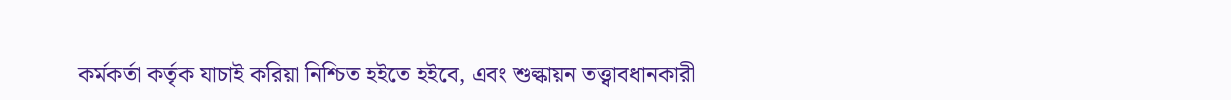কর্মকর্তা কর্তৃক যাচাই করিয়া নিশ্চিত হইতে হইবে, এবং শুল্কায়ন তত্ত্বাবধানকারী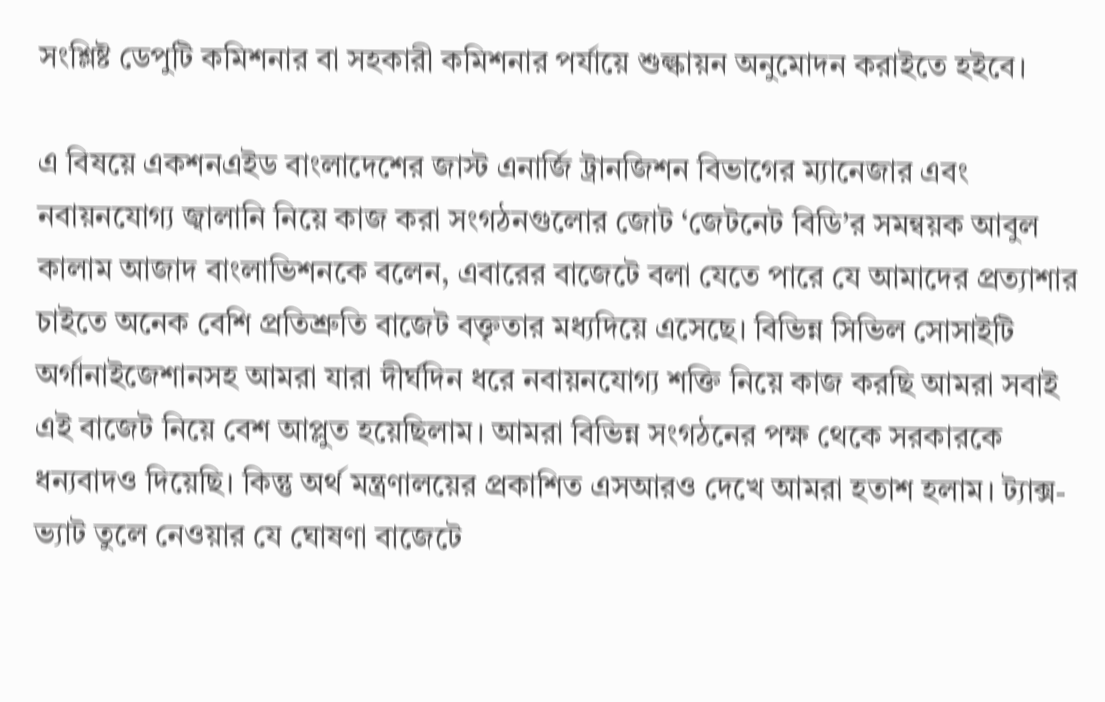সংশ্লিষ্ট ডেপুটি কমিশনার বা সহকারী কমিশনার পর্যায়ে শুল্কায়ন অনুমোদন করাইতে হইবে।

এ বিষয়ে একশনএইড বাংলাদেশের জাস্ট এনার্জি ট্রানজিশন বিভাগের ম্যানেজার এবং নবায়নযোগ্য জ্বালানি নিয়ে কাজ করা সংগঠনগুলোর জোট ‘জেটনেট বিডি’র সমন্বয়ক আবুল কালাম আজাদ বাংলাভিশনকে বলেন, এবারের বাজেটে বলা যেতে পারে যে আমাদের প্রত্যাশার চাইতে অনেক বেশি প্রতিশ্রুতি বাজেট বক্তৃতার মধ্যদিয়ে এসেছে। বিভিন্ন সিভিল সোসাইটি অর্গানাইজেশানসহ আমরা যারা দীর্ঘদিন ধরে নবায়নযোগ্য শক্তি নিয়ে কাজ করছি আমরা সবাই এই বাজেট নিয়ে বেশ আপ্লুত হয়েছিলাম। আমরা বিভিন্ন সংগঠনের পক্ষ থেকে সরকারকে ধন্যবাদও দিয়েছি। কিন্তু অর্থ মন্ত্রণালয়ের প্রকাশিত এসআরও দেখে আমরা হতাশ হলাম। ট্যাক্স-ভ্যাট তুলে নেওয়ার যে ঘোষণা বাজেটে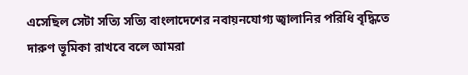এসেছিল সেটা সত্যি সত্যি বাংলাদেশের নবায়নযোগ্য জ্বালানির পরিধি বৃদ্ধিতে দারুণ ভূমিকা রাখবে বলে আমরা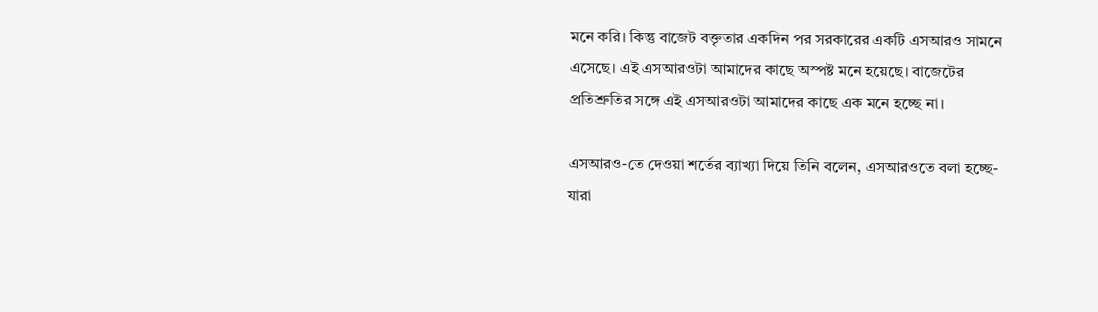মনে করি। কিন্তু বাজেট বক্তৃতার একদিন পর সরকারের একটি এসআরও সামনে এসেছে। এই এসআরওটা আমাদের কাছে অস্পষ্ট মনে হয়েছে। বাজেটের প্রতিশ্রুতির সঙ্গে এই এসআরওটা আমাদের কাছে এক মনে হচ্ছে না।

এসআরও-তে দেওয়া শর্তের ব্যাখ্যা দিয়ে তিনি বলেন, এসআরওতে বলা হচ্ছে- যারা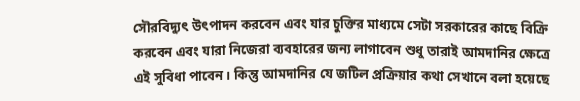সৌরবিদ্যুৎ উৎপাদন করবেন এবং যার চুক্তির মাধ্যমে সেটা সরকারের কাছে বিক্রি করবেন এবং যারা নিজেরা ব্যবহারের জন্য লাগাবেন শুধু তারাই আমদানির ক্ষেত্রে এই সুবিধা পাবেন। কিন্তু আমদানির যে জটিল প্রক্রিয়ার কথা সেখানে বলা হয়েছে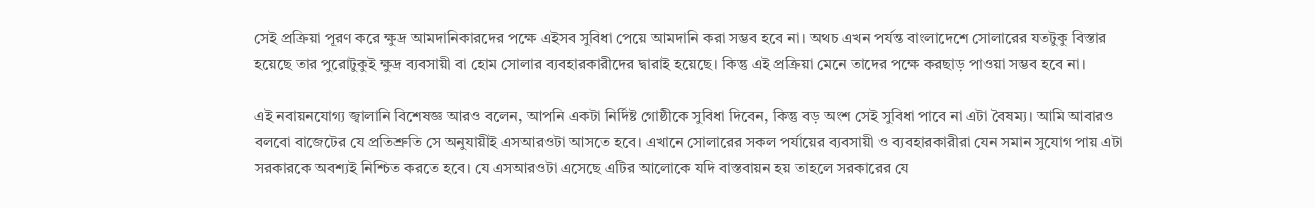সেই প্রক্রিয়া পূরণ করে ক্ষুদ্র আমদানিকারদের পক্ষে এইসব সুবিধা পেয়ে আমদানি করা সম্ভব হবে না। অথচ এখন পর্যন্ত বাংলাদেশে সোলারের যতটুকু বিস্তার হয়েছে তার পুরোটুকুই ক্ষুদ্র ব্যবসায়ী বা হোম সোলার ব্যবহারকারীদের দ্বারাই হয়েছে। কিন্তু এই প্রক্রিয়া মেনে তাদের পক্ষে করছাড় পাওয়া সম্ভব হবে না।

এই নবায়নযোগ্য জ্বালানি বিশেষজ্ঞ আরও বলেন, আপনি একটা নির্দিষ্ট গোষ্ঠীকে সুবিধা দিবেন, কিন্তু বড় অংশ সেই সুবিধা পাবে না এটা বৈষম্য। আমি আবারও বলবো বাজেটের যে প্রতিশ্রুতি সে অনুযায়ীই এসআরওটা আসতে হবে। এখানে সোলারের সকল পর্যায়ের ব্যবসায়ী ও ব্যবহারকারীরা যেন সমান সুযোগ পায় এটা সরকারকে অবশ্যই নিশ্চিত করতে হবে। যে এসআরওটা এসেছে এটির আলোকে যদি বাস্তবায়ন হয় তাহলে সরকারের যে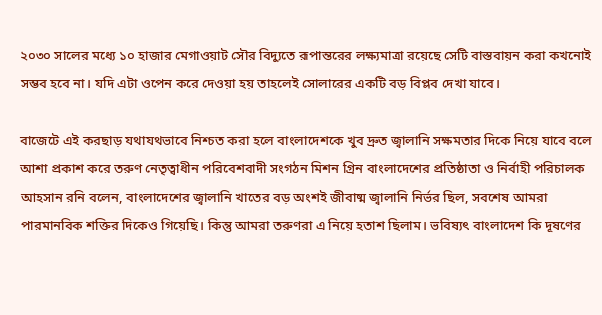২০৩০ সালের মধ্যে ১০ হাজার মেগাওয়াট সৌর বিদ্যুতে রূপান্তরের লক্ষ্যমাত্রা রয়েছে সেটি বাস্তবায়ন করা কখনোই সম্ভব হবে না। যদি এটা ওপেন করে দেওয়া হয় তাহলেই সোলারের একটি বড় বিপ্লব দেখা যাবে।

বাজেটে এই করছাড় যথাযথভাবে নিশ্চত করা হলে বাংলাদেশকে খুব দ্রুত জ্বালানি সক্ষমতার দিকে নিয়ে যাবে বলে আশা প্রকাশ করে তরুণ নেতৃত্বাধীন পরিবেশবাদী সংগঠন মিশন গ্রিন বাংলাদেশের প্রতিষ্ঠাতা ও নির্বাহী পরিচালক আহসান রনি বলেন, বাংলাদেশের জ্বালানি খাতের বড় অংশই জীবাষ্ম জ্বালানি নির্ভর ছিল, সবশেষ আমরা পারমানবিক শক্তির দিকেও গিয়েছি। কিন্তু আমরা তরুণরা এ নিয়ে হতাশ ছিলাম। ভবিষ্যৎ বাংলাদেশ কি দূষণের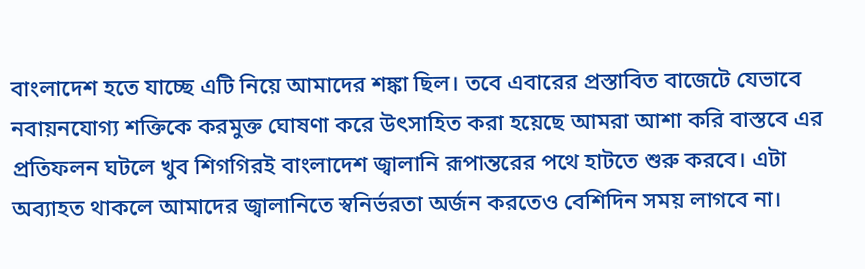বাংলাদেশ হতে যাচ্ছে এটি নিয়ে আমাদের শঙ্কা ছিল। তবে এবারের প্রস্তাবিত বাজেটে যেভাবে নবায়নযোগ্য শক্তিকে করমুক্ত ঘোষণা করে উৎসাহিত করা হয়েছে আমরা আশা করি বাস্তবে এর প্রতিফলন ঘটলে খুব শিগগিরই বাংলাদেশ জ্বালানি রূপান্তরের পথে হাটতে শুরু করবে। এটা অব্যাহত থাকলে আমাদের জ্বালানিতে স্বনির্ভরতা অর্জন করতেও বেশিদিন সময় লাগবে না।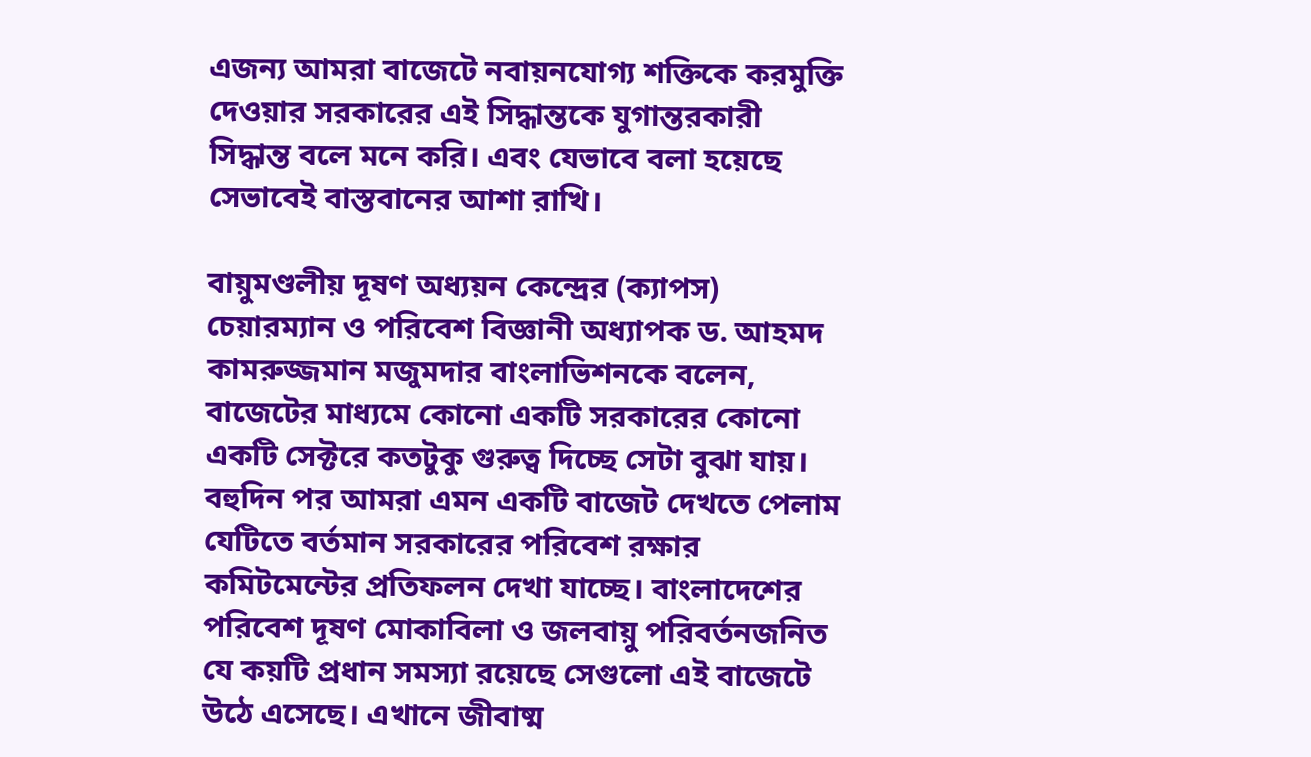এজন্য আমরা বাজেটে নবায়নযোগ্য শক্তিকে করমুক্তি দেওয়ার সরকারের এই সিদ্ধান্তকে যুগান্তরকারী সিদ্ধান্ত বলে মনে করি। এবং যেভাবে বলা হয়েছে সেভাবেই বাস্তবানের আশা রাখি।

বায়ুমণ্ডলীয় দূষণ অধ্যয়ন কেন্দ্রের (ক্যাপস) চেয়ারম্যান ও পরিবেশ বিজ্ঞানী অধ্যাপক ড. আহমদ কামরুজ্জমান মজুমদার বাংলাভিশনকে বলেন, বাজেটের মাধ্যমে কোনো একটি সরকারের কোনো একটি সেক্টরে কতটুকু গুরুত্ব দিচ্ছে সেটা বুঝা যায়। বহুদিন পর আমরা এমন একটি বাজেট দেখতে পেলাম যেটিতে বর্তমান সরকারের পরিবেশ রক্ষার কমিটমেন্টের প্রতিফলন দেখা যাচ্ছে। বাংলাদেশের পরিবেশ দূষণ মোকাবিলা ও জলবায়ু পরিবর্তনজনিত যে কয়টি প্রধান সমস্যা রয়েছে সেগুলো এই বাজেটে উঠে এসেছে। এখানে জীবাষ্ম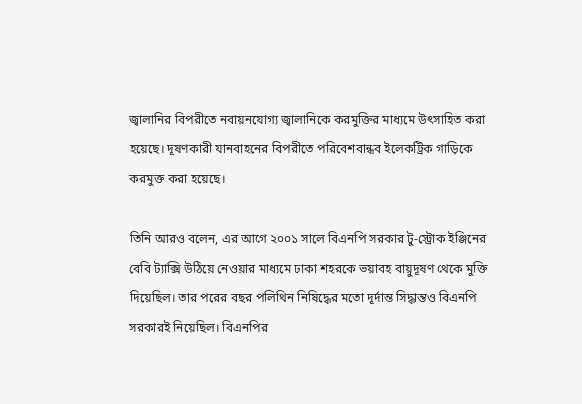জ্বালানির বিপরীতে নবায়নযোগ্য জ্বালানিকে করমুক্তির মাধ্যমে উৎসাহিত করা হয়েছে। দূষণকারী যানবাহনের বিপরীতে পরিবেশবান্ধব ইলেকট্রিক গাড়িকে করমুক্ত করা হয়েছে।

তিনি আরও বলেন, এর আগে ২০০১ সালে বিএনপি সরকার টু-স্ট্রোক ইঞ্জিনের বেবি ট্যাক্সি উঠিয়ে নেওয়ার মাধ্যমে ঢাকা শহরকে ভয়াবহ বায়ুদূষণ থেকে মুক্তি দিয়েছিল। তার পরের বছর পলিথিন নিষিদ্ধের মতো দূর্দান্ত সিদ্ধান্তও বিএনপি সরকারই নিয়েছিল। বিএনপির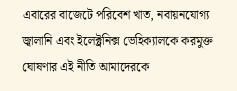এবারের বাজেটে পরিবেশ খাত, নবায়নযোগ্য জ্বালানি এবং ইলেক্ট্রনিক্স ভেহিক্যালকে করমুক্ত ঘোষণার এই নীতি আমাদেরকে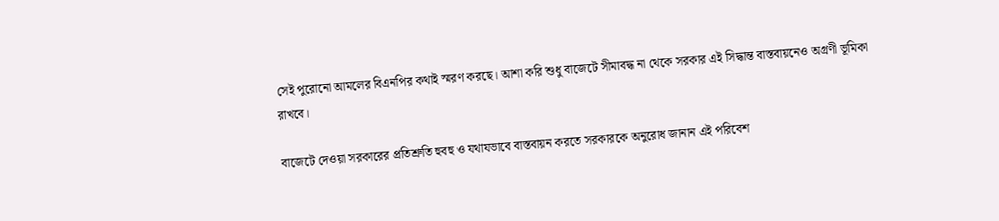সেই পুরোনো আমলের বিএনপির কথাই স্মরণ করছে। আশা করি শুধু বাজেটে সীমাবদ্ধ না থেকে সরকার এই সিদ্ধান্ত বাস্তবায়নেও অগ্রণী ভূমিকা রাখবে।

বাজেটে দেওয়া সরকারের প্রতিশ্রুতি হুবহু ও যথাযভাবে বাস্তবায়ন করতে সরকারকে অনুরোধ জানান এই পরিবেশ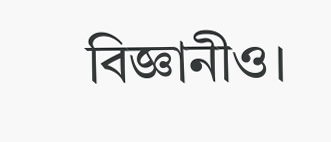বিজ্ঞানীও।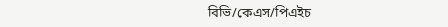বিভি/কেএস/পিএইচ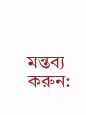মন্তব্য করুন: